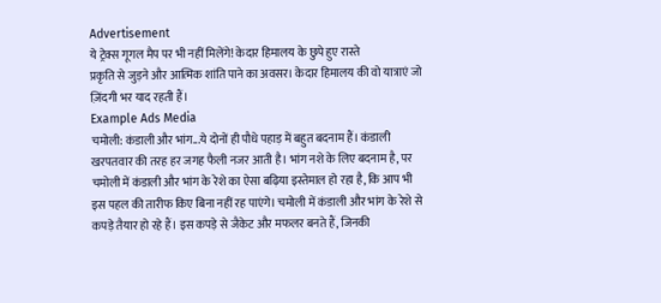Advertisement
ये ट्रेक्स गूगल मैप पर भी नहीं मिलेंगे! केदार हिमालय के छुपे हुए रास्ते
प्रकृति से जुड़ने और आत्मिक शांति पाने का अवसर। केदार हिमालय की वो यात्राएं जो ज़िंदगी भर याद रहती हैं।
Example Ads Media
चमोली: कंडाली और भांग...ये दोनों ही पौधे पहाड़ में बहुत बदनाम हैं। कंडाली खरपतवार की तरह हर जगह फैली नजर आती है। भांग नशे के लिए बदनाम है, पर चमोली में कंडाली और भांग के रेशे का ऐसा बढ़िया इस्तेमाल हो रहा है, कि आप भी इस पहल की तारीफ किए बिना नहीं रह पाएंगे। चमोली में कंडाली और भांग के रेशे से कपड़े तैयार हो रहे हैं। इस कपड़े से जैकेट और मफलर बनते हैं, जिनकी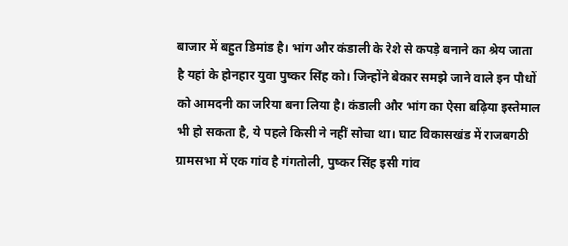बाजार में बहुत डिमांड है। भांग और कंडाली के रेशे से कपड़े बनाने का श्रेय जाता है यहां के होनहार युवा पुष्कर सिंह को। जिन्होंने बेकार समझे जाने वाले इन पौधों को आमदनी का जरिया बना लिया है। कंडाली और भांग का ऐसा बढ़िया इस्तेमाल भी हो सकता है, ये पहले किसी ने नहीं सोचा था। घाट विकासखंड में राजबगठी ग्रामसभा में एक गांव है गंगतोली, पुष्कर सिंह इसी गांव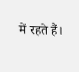में रहते हैं।